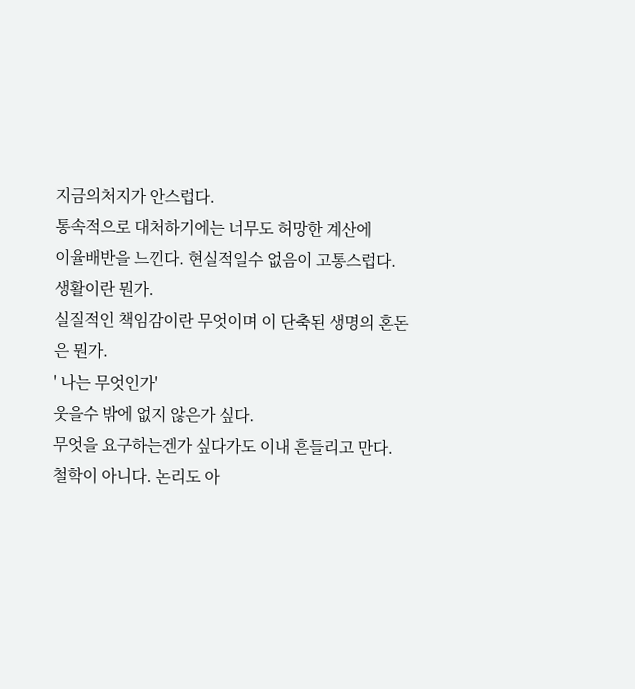지금의처지가 안스럽다.
통속적으로 대처하기에는 너무도 허망한 계산에
이율배반을 느낀다. 현실적일수 없음이 고통스럽다.
생활이란 뭔가.
실질적인 책임감이란 무엇이며 이 단축된 생명의 혼돈은 뭔가.
' 나는 무엇인가'
웃을수 밖에 없지 않은가 싶다.
무엇을 요구하는겐가 싶다가도 이내 흔들리고 만다.
철학이 아니다. 논리도 아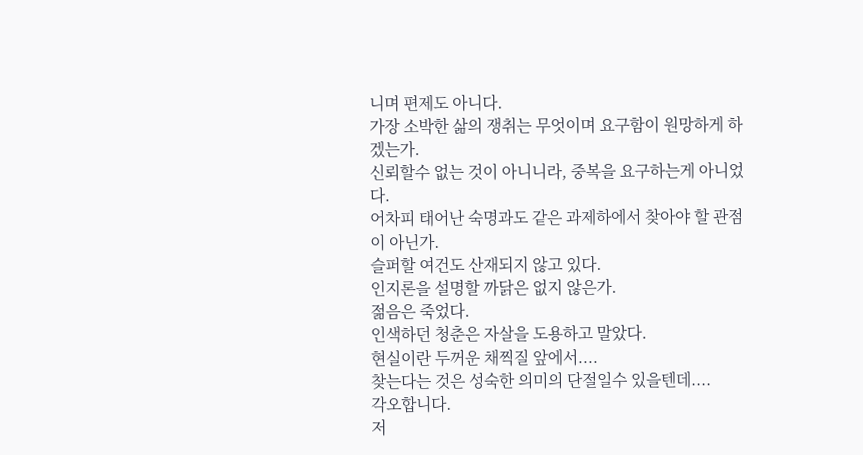니며 편제도 아니다.
가장 소박한 삶의 쟁취는 무엇이며 요구함이 원망하게 하겠는가.
신뢰할수 없는 것이 아니니라, 중복을 요구하는게 아니었다.
어차피 태어난 숙명과도 같은 과제하에서 찾아야 할 관점이 아닌가.
슬퍼할 여건도 산재되지 않고 있다.
인지론을 설명할 까닭은 없지 않은가.
젊음은 죽었다.
인색하던 청춘은 자살을 도용하고 말았다.
현실이란 두꺼운 채찍질 앞에서....
찾는다는 것은 성숙한 의미의 단절일수 있을텐데....
각오합니다.
저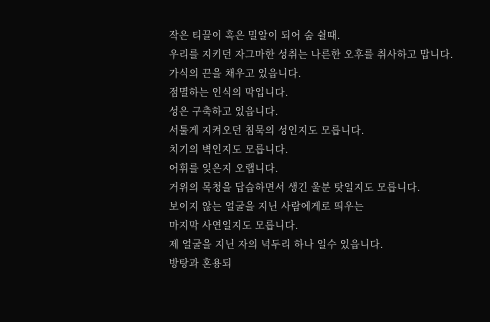작은 티끌이 혹은 밀알이 되어 숨 쉴때.
우리를 지키던 자그마한 성취는 나른한 오후를 취사하고 맙니다.
가식의 끈을 채우고 있읍니다.
점멸하는 인식의 막입니다.
성은 구축하고 있읍니다.
서툴게 지켜오던 침묵의 성인지도 모릅니다.
치기의 벽인지도 모릅니다.
어휘를 잊은지 오랩니다.
거위의 목청을 답습하면서 생긴 울분 탓일지도 모릅니다.
보이지 않는 얼굴을 지닌 사람에게로 띄우는
마지막 사연일지도 모릅니다.
제 얼굴을 지닌 자의 넉두리 하나 일수 있읍니다.
방탕과 혼용되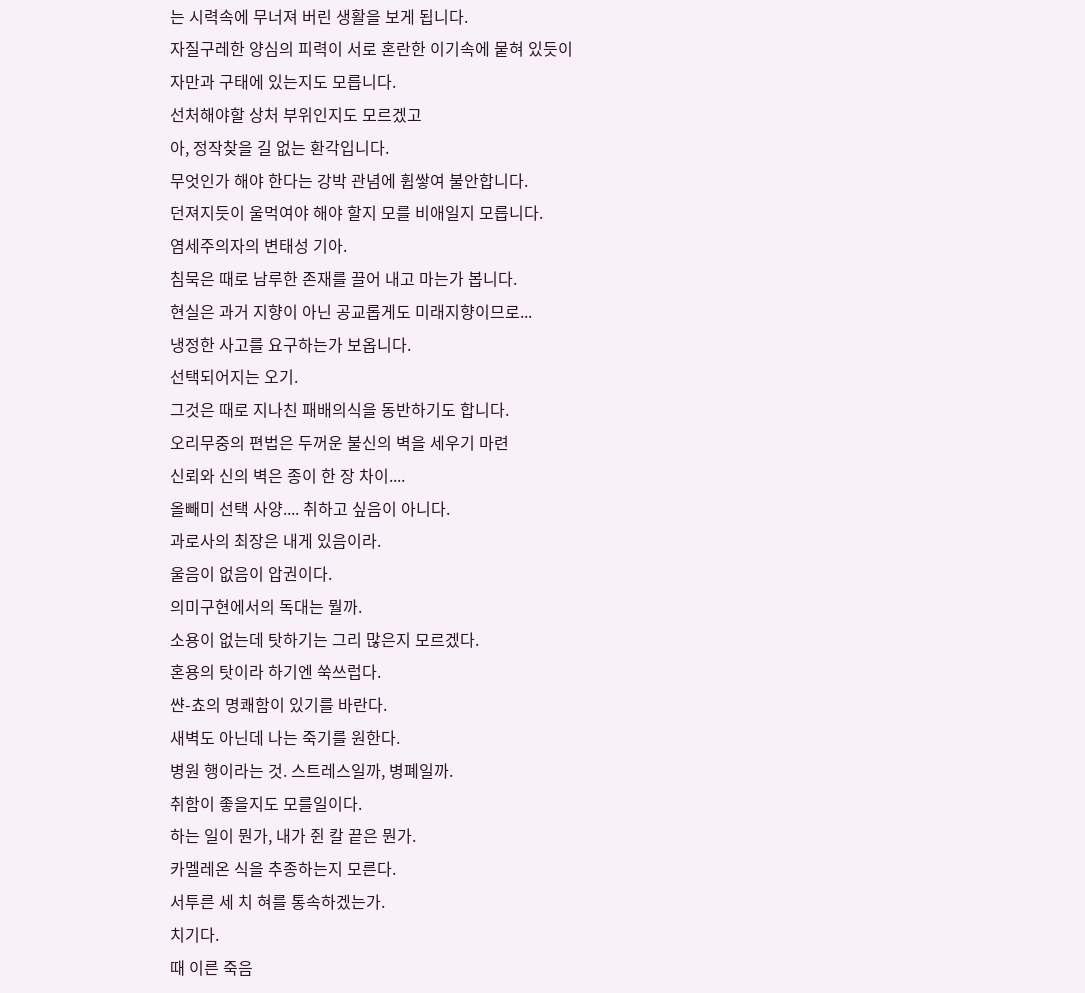는 시력속에 무너져 버린 생활을 보게 됩니다.
자질구레한 양심의 피력이 서로 혼란한 이기속에 뭍혀 있듯이
자만과 구태에 있는지도 모릅니다.
선처해야할 상처 부위인지도 모르겠고
아, 정작찾을 길 없는 환각입니다.
무엇인가 해야 한다는 강박 관념에 휩쌓여 불안합니다.
던져지듯이 울먹여야 해야 할지 모를 비애일지 모릅니다.
염세주의자의 변태성 기아.
침묵은 때로 남루한 존재를 끌어 내고 마는가 봅니다.
현실은 과거 지향이 아닌 공교롭게도 미래지향이므로...
냉정한 사고를 요구하는가 보옵니다.
선택되어지는 오기.
그것은 때로 지나친 패배의식을 동반하기도 합니다.
오리무중의 편법은 두꺼운 불신의 벽을 세우기 마련
신뢰와 신의 벽은 종이 한 장 차이....
올빼미 선택 사양.... 취하고 싶음이 아니다.
과로사의 최장은 내게 있음이라.
울음이 없음이 압권이다.
의미구현에서의 독대는 뭘까.
소용이 없는데 탓하기는 그리 많은지 모르겠다.
혼용의 탓이라 하기엔 쑥쓰럽다.
쌴-쵸의 명쾌함이 있기를 바란다.
새벽도 아닌데 나는 죽기를 원한다.
병원 행이라는 것. 스트레스일까, 병폐일까.
취함이 좋을지도 모를일이다.
하는 일이 뭔가, 내가 쥔 칼 끝은 뭔가.
카멜레온 식을 추종하는지 모른다.
서투른 세 치 혀를 통속하겠는가.
치기다.
때 이른 죽음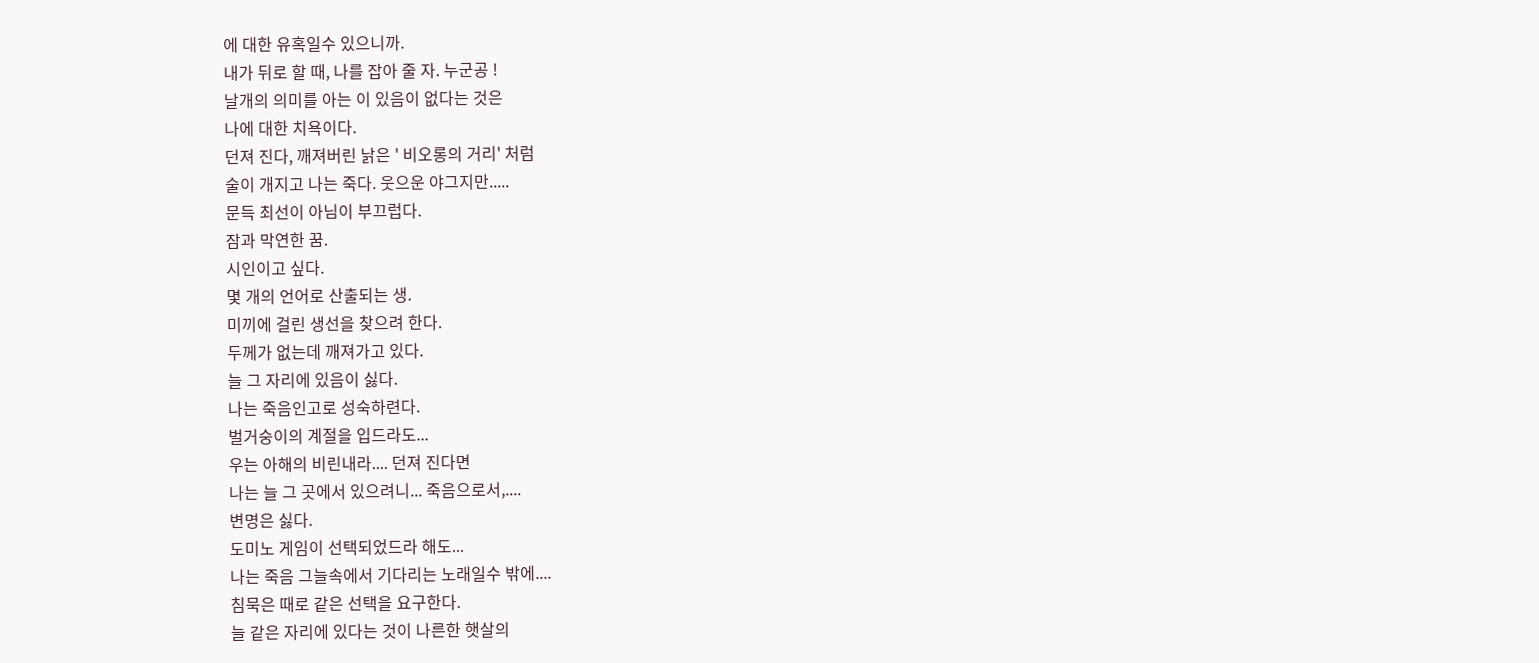에 대한 유혹일수 있으니까.
내가 뒤로 할 때, 나를 잡아 줄 자. 누군공 !
날개의 의미를 아는 이 있음이 없다는 것은
나에 대한 치욕이다.
던져 진다, 깨져버린 낡은 ' 비오롱의 거리' 처럼
술이 개지고 나는 죽다. 웃으운 야그지만.....
문득 최선이 아님이 부끄럽다.
잠과 막연한 꿈.
시인이고 싶다.
몇 개의 언어로 산출되는 생.
미끼에 걸린 생선을 찾으려 한다.
두께가 없는데 깨져가고 있다.
늘 그 자리에 있음이 싫다.
나는 죽음인고로 성숙하련다.
벌거숭이의 계절을 입드라도...
우는 아해의 비린내라.... 던져 진다면
나는 늘 그 곳에서 있으려니... 죽음으로서,....
변명은 싫다.
도미노 게임이 선택되었드라 해도...
나는 죽음 그늘속에서 기다리는 노래일수 밖에....
침묵은 때로 같은 선택을 요구한다.
늘 같은 자리에 있다는 것이 나른한 햇살의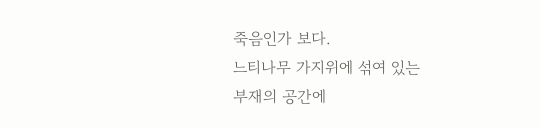죽음인가 보다.
느티나무 가지위에 섞여 있는
부재의 공간에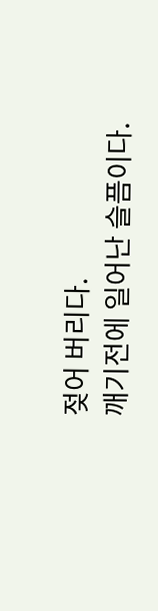젖어 버리다.
깨기전에 일어난 슬픔이다.